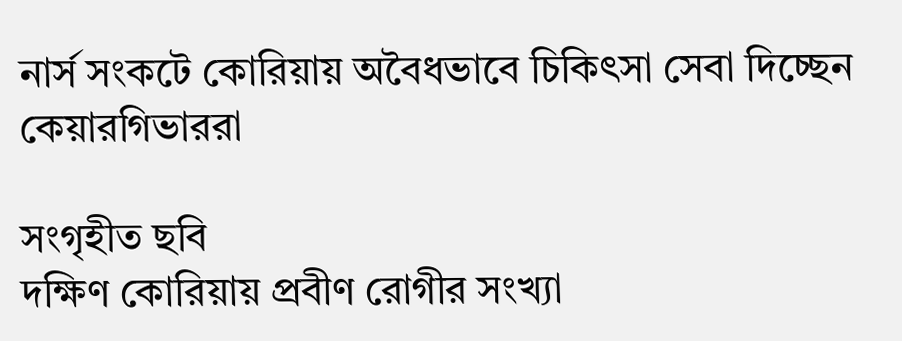নার্স সংকটে কোরিয়ায় অবৈধভাবে চিকিৎসা সেবা দিচ্ছেন কেয়ারগিভাররা

সংগৃহীত ছবি
দক্ষিণ কোরিয়ায় প্রবীণ রোগীর সংখ্যা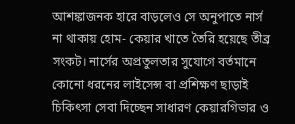আশঙ্কাজনক হারে বাড়লেও সে অনুপাতে নার্স না থাকায় হোম- কেয়ার খাতে তৈরি হয়েছে তীব্র সংকট। নার্সের অপ্রতুলতার সুযোগে বর্তমানে কোনো ধরনের লাইসেন্স বা প্রশিক্ষণ ছাড়াই চিকিৎসা সেবা দিচ্ছেন সাধারণ কেয়ারগিভার ও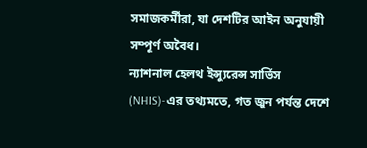সমাজকর্মীরা, যা দেশটির আইন অনুযায়ী সম্পূর্ণ অবৈধ।
ন্যাশনাল হেলথ ইন্স্যুরেন্স সার্ভিস (NHIS)-এর তথ্যমতে, গত জুন পর্যন্ত দেশে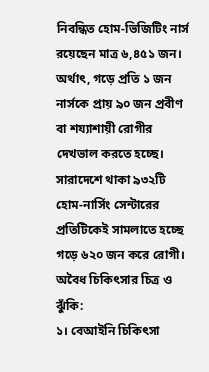নিবন্ধিত হোম-ভিজিটিং নার্স রয়েছেন মাত্র ৬,৪৫১ জন। অর্থাৎ, গড়ে প্রতি ১ জন নার্সকে প্রায় ৯০ জন প্রবীণ বা শয্যাশায়ী রোগীর দেখভাল করতে হচ্ছে। সারাদেশে থাকা ৯৩২টি হোম-নার্সিং সেন্টারের প্রতিটিকেই সামলাতে হচ্ছে গড়ে ৬২০ জন করে রোগী।
অবৈধ চিকিৎসার চিত্র ও ঝুঁকি:
১। বেআইনি চিকিৎসা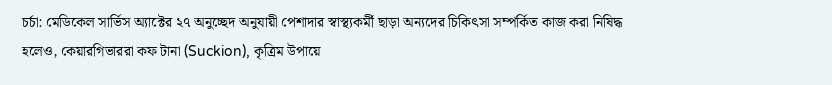চর্চা: মেডিকেল সার্ভিস অ্যাক্টের ২৭ অনুচ্ছেদ অনুযায়ী পেশাদার স্বাস্থ্যকর্মী ছাড়া অন্যদের চিকিৎসা সম্পর্কিত কাজ করা নিষিদ্ধ হলেও, কেয়ারগিভাররা কফ টানা (Suckion), কৃত্রিম উপায়ে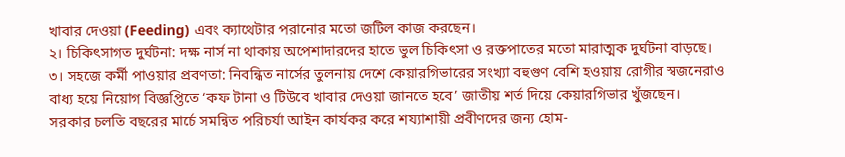খাবার দেওয়া (Feeding) এবং ক্যাথেটার পরানোর মতো জটিল কাজ করছেন।
২। চিকিৎসাগত দুর্ঘটনা: দক্ষ নার্স না থাকায় অপেশাদারদের হাতে ভুল চিকিৎসা ও রক্তপাতের মতো মারাত্মক দুর্ঘটনা বাড়ছে।
৩। সহজে কর্মী পাওয়ার প্রবণতা: নিবন্ধিত নার্সের তুলনায় দেশে কেয়ারগিভারের সংখ্যা বহুগুণ বেশি হওয়ায় রোগীর স্বজনেরাও বাধ্য হয়ে নিয়োগ বিজ্ঞপ্তিতে ‘কফ টানা ও টিউবে খাবার দেওয়া জানতে হবে’ জাতীয় শর্ত দিয়ে কেয়ারগিভার খুঁজছেন।
সরকার চলতি বছরের মার্চে সমন্বিত পরিচর্যা আইন কার্যকর করে শয্যাশায়ী প্রবীণদের জন্য হোম-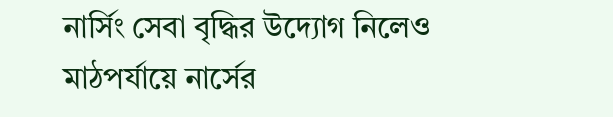নার্সিং সেবা বৃদ্ধির উদ্যোগ নিলেও মাঠপর্যায়ে নার্সের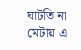ঘাটতি না মেটায় এ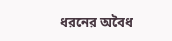ধরনের অবৈধ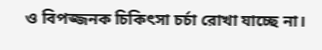ও বিপজ্জনক চিকিৎসা চর্চা রোখা যাচ্ছে না।